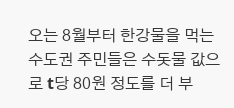오는 8월부터 한강물을 먹는 수도권 주민들은 수돗물 값으로 t당 80원 정도를 더 부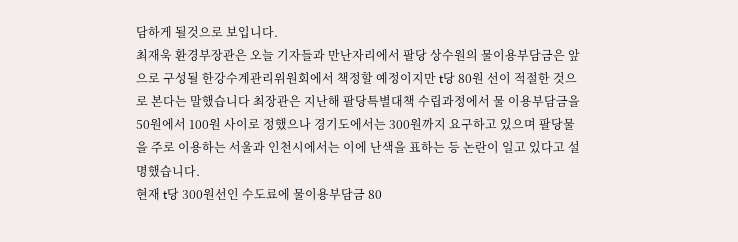담하게 될것으로 보입니다.
최재욱 환경부장관은 오늘 기자들과 만난자리에서 팔당 상수원의 물이용부담금은 앞으로 구성될 한강수계관리위원회에서 책정할 예정이지만 t당 80원 선이 적절한 것으로 본다는 말했습니다 최장관은 지난해 팔당특별대책 수립과정에서 물 이용부담금을 50원에서 100원 사이로 정했으나 경기도에서는 300원까지 요구하고 있으며 팔당물을 주로 이용하는 서울과 인천시에서는 이에 난색을 표하는 등 논란이 일고 있다고 설명했습니다.
현재 t당 300원선인 수도료에 물이용부담금 80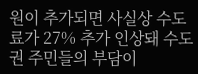원이 추가되면 사실상 수도료가 27% 추가 인상돼 수도권 주민들의 부담이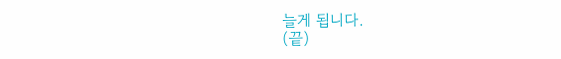늘게 됩니다.
(끝)